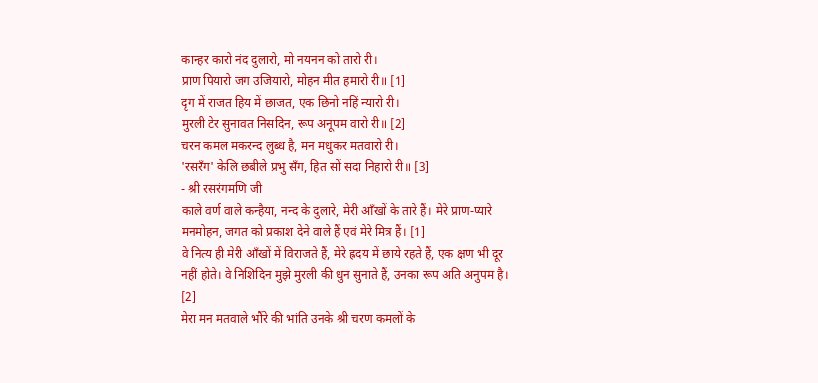कान्हर कारो नंद दुलारो, मो नयनन को तारो री।
प्राण पियारो जग उजियारो, मोहन मीत हमारो री॥ [1]
दृग में राजत हिय में छाजत, एक छिनो नहिं न्यारो री।
मुरली टेर सुनावत निसदिन, रूप अनूपम वारो री॥ [2]
चरन कमल मकरन्द लुब्ध है, मन मधुकर मतवारो री।
'रसरँग' केलि छबीले प्रभु सँग, हित सों सदा निहारो री॥ [3]
- श्री रसरंगमणि जी
काले वर्ण वाले कन्हैया, नन्द के दुलारे, मेरी आँखों के तारे हैं। मेरे प्राण-प्यारे मनमोहन, जगत को प्रकाश देने वाले हैं एवं मेरे मित्र हैं। [1]
वे नित्य ही मेरी आँखों में विराजते हैं, मेरे ह्रदय में छाये रहते हैं, एक क्षण भी दूर नहीं होते। वे निशिदिन मुझे मुरली की धुन सुनाते हैं, उनका रूप अति अनुपम है। [2]
मेरा मन मतवाले भौंरे की भांति उनके श्री चरण कमलों के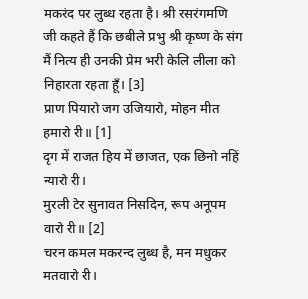मकरंद पर लुब्ध रहता है। श्री रसरंगमणि जी कहते हैं कि छबीले प्रभु श्री कृष्ण के संग मैं नित्य ही उनकी प्रेम भरी केलि लीला को निहारता रहता हूँ। [3]
प्राण पियारो जग उजियारो, मोहन मीत हमारो री॥ [1]
दृग में राजत हिय में छाजत, एक छिनो नहिं न्यारो री।
मुरली टेर सुनावत निसदिन, रूप अनूपम वारो री॥ [2]
चरन कमल मकरन्द लुब्ध है, मन मधुकर मतवारो री।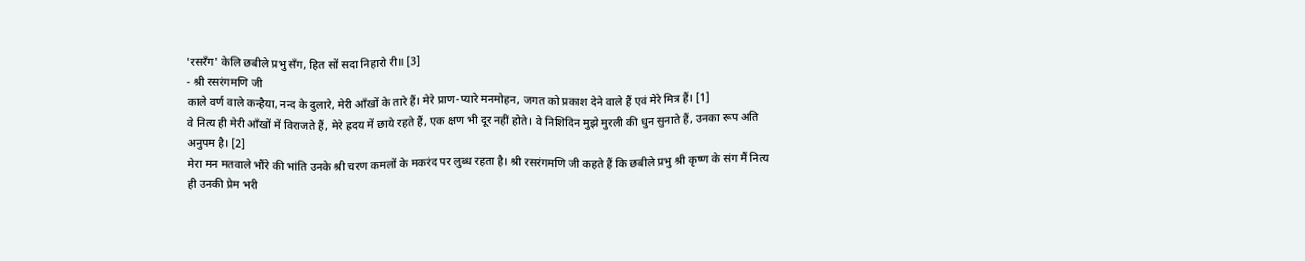'रसरँग' केलि छबीले प्रभु सँग, हित सों सदा निहारो री॥ [3]
- श्री रसरंगमणि जी
काले वर्ण वाले कन्हैया, नन्द के दुलारे, मेरी आँखों के तारे हैं। मेरे प्राण-प्यारे मनमोहन, जगत को प्रकाश देने वाले हैं एवं मेरे मित्र हैं। [1]
वे नित्य ही मेरी आँखों में विराजते हैं, मेरे ह्रदय में छाये रहते हैं, एक क्षण भी दूर नहीं होते। वे निशिदिन मुझे मुरली की धुन सुनाते हैं, उनका रूप अति अनुपम है। [2]
मेरा मन मतवाले भौंरे की भांति उनके श्री चरण कमलों के मकरंद पर लुब्ध रहता है। श्री रसरंगमणि जी कहते हैं कि छबीले प्रभु श्री कृष्ण के संग मैं नित्य ही उनकी प्रेम भरी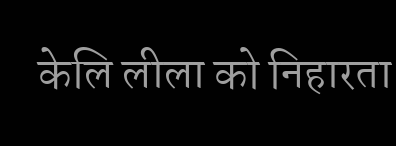केलि लीला को निहारता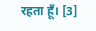रहता हूँ। [3]